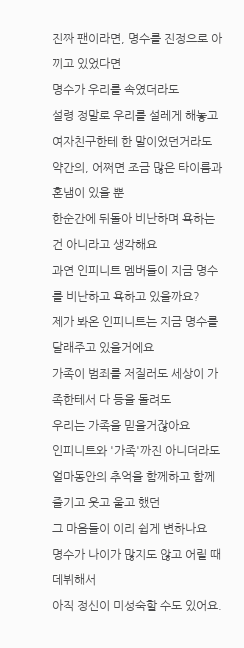진짜 팬이라면, 명수를 진정으로 아끼고 있었다면
명수가 우리를 속였더라도
설령 정말로 우리를 설레게 해놓고 여자친구한테 한 말이었던거라도
약간의, 어쩌면 조금 많은 타이름과 혼냄이 있을 뿐
한순간에 뒤돌아 비난하며 욕하는건 아니라고 생각해요
과연 인피니트 멤버들이 지금 명수를 비난하고 욕하고 있을까요?
제가 봐온 인피니트는 지금 명수를 달래주고 있을거에요
가족이 범죄를 저질러도 세상이 가족한테서 다 등을 돌려도
우리는 가족을 믿을거잖아요
인피니트와 '가족'까진 아니더라도
얼마동안의 추억을 함께하고 함께 즐기고 웃고 울고 했던
그 마음들이 이리 쉽게 변하나요
명수가 나이가 많지도 않고 어릴 때 데뷔해서
아직 정신이 미성숙할 수도 있어요.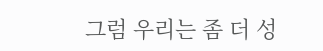그럼 우리는 좀 더 성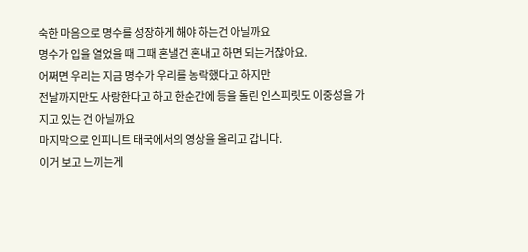숙한 마음으로 명수를 성장하게 해야 하는건 아닐까요
명수가 입을 열었을 때 그때 혼낼건 혼내고 하면 되는거잖아요.
어쩌면 우리는 지금 명수가 우리를 농락했다고 하지만
전날까지만도 사랑한다고 하고 한순간에 등을 돌린 인스피릿도 이중성을 가지고 있는 건 아닐까요
마지막으로 인피니트 태국에서의 영상을 올리고 갑니다.
이거 보고 느끼는게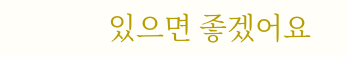있으면 좋겠어요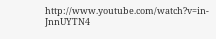http://www.youtube.com/watch?v=in-JnnUYTN4